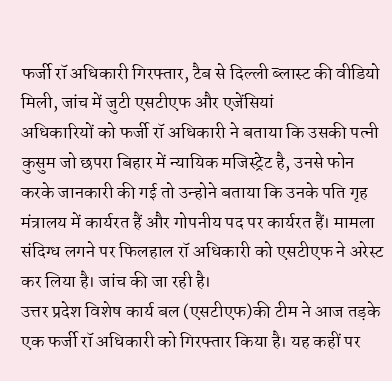फर्जी रॉ अधिकारी गिरफ्तार, टैब से दिल्ली ब्लास्ट की वीडियो मिली, जांच में जुटी एसटीएफ और एजेंसियां
अधिकारियों को फर्जी रॉ अधिकारी ने बताया कि उसकी पत्नी कुसुम जो छपरा बिहार में न्यायिक मजिस्ट्रेट है, उनसे फोन करके जानकारी की गई तो उन्होने बताया कि उनके पति गृह मंत्रालय में कार्यरत हैं और गोपनीय पद पर कार्यरत हैं। मामला संदिग्ध लगने पर फिलहाल रॉ अधिकारी को एसटीएफ ने अरेस्ट कर लिया है। जांच की जा रही है।
उत्तर प्रदेश विशेष कार्य बल (एसटीएफ)की टीम ने आज तड़के एक फर्जी रॉ अधिकारी को गिरफ्तार किया है। यह कहीं पर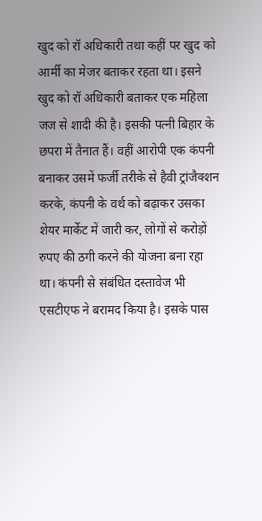खुद को रॉ अधिकारी तथा कहीं पर खुद को आर्मी का मेजर बताकर रहता था। इसने खुद को रॉ अधिकारी बताकर एक महिला जज से शादी की है। इसकी पत्नी बिहार के छपरा में तैनात हैं। वहीं आरोपी एक कंपनी बनाकर उसमें फर्जी तरीके से हैवी ट्रांजैक्शन करके, कंपनी के वर्थ को बढ़ाकर उसका शेयर मार्केट में जारी कर, लोगों से करोड़ों रुपए की ठगी करने की योजना बना रहा था। कंपनी से संबंधित दस्तावेज भी एसटीएफ ने बरामद किया है। इसके पास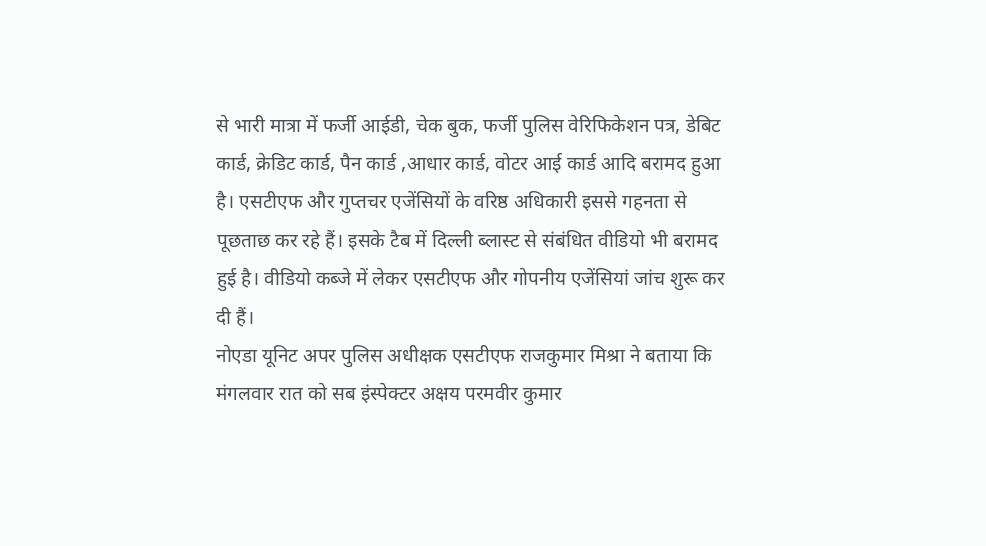से भारी मात्रा में फर्जी आईडी, चेक बुक, फर्जी पुलिस वेरिफिकेशन पत्र, डेबिट कार्ड, क्रेडिट कार्ड, पैन कार्ड ,आधार कार्ड, वोटर आई कार्ड आदि बरामद हुआ है। एसटीएफ और गुप्तचर एजेंसियों के वरिष्ठ अधिकारी इससे गहनता से पूछताछ कर रहे हैं। इसके टैब में दिल्ली ब्लास्ट से संबंधित वीडियो भी बरामद हुई है। वीडियो कब्जे में लेकर एसटीएफ और गोपनीय एजेंसियां जांच शुरू कर दी हैं।
नोएडा यूनिट अपर पुलिस अधीक्षक एसटीएफ राजकुमार मिश्रा ने बताया कि मंगलवार रात को सब इंस्पेक्टर अक्षय परमवीर कुमार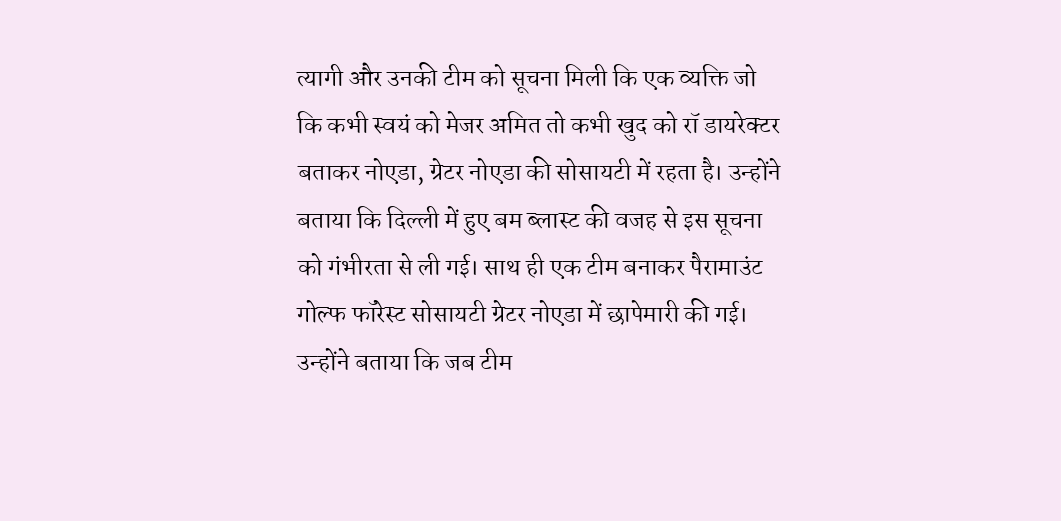त्यागी और उनकी टीम को सूचना मिली कि एक व्यक्ति जो कि कभी स्वयं को मेजर अमित तो कभी खुद को रॉ डायरेक्टर बताकर नोएडा, ग्रेटर नोएडा की सोसायटी में रहता है। उन्होंने बताया कि दिल्ली में हुए बम ब्लास्ट की वजह से इस सूचना को गंभीरता से ली गई। साथ ही एक टीम बनाकर पैरामाउंट गोल्फ फॉरेस्ट सोसायटी ग्रेटर नोएडा में छापेमारी की गई। उन्होंने बताया कि जब टीम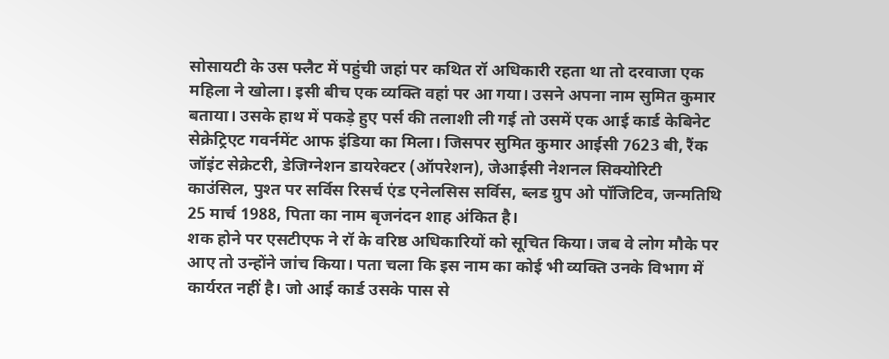सोसायटी के उस फ्लैट में पहुंची जहां पर कथित रॉ अधिकारी रहता था तो दरवाजा एक महिला ने खोला। इसी बीच एक व्यक्ति वहां पर आ गया। उसने अपना नाम सुमित कुमार बताया। उसके हाथ में पकड़े हुए पर्स की तलाशी ली गई तो उसमें एक आई कार्ड केबिनेट सेक्रेट्रिएट गवर्नमेंट आफ इंडिया का मिला। जिसपर सुमित कुमार आईसी 7623 बी, रैंक जॉइंट सेक्रेटरी, डेजिग्नेशन डायरेक्टर (ऑपरेशन), जेआईसी नेशनल सिक्योरिटी काउंसिल, पुश्त पर सर्विस रिसर्च एंड एनेलसिस सर्विस, ब्लड ग्रुप ओ पॉजिटिव, जन्मतिथि 25 मार्च 1988, पिता का नाम बृजनंदन शाह अंकित है।
शक होने पर एसटीएफ ने रॉ के वरिष्ठ अधिकारियों को सूचित किया। जब वे लोग मौके पर आए तो उन्होंने जांच किया। पता चला कि इस नाम का कोई भी व्यक्ति उनके विभाग में कार्यरत नहीं है। जो आई कार्ड उसके पास से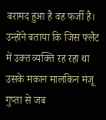बरामद हुआ है वह फर्जी है। उन्होंने बताया कि जिस फ्लैट में उक्त व्यक्ति रह रहा था उसके मकान मालकिन मंजू गुप्ता से जब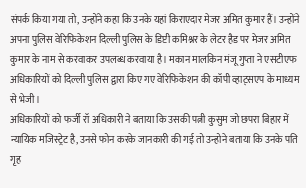संपर्क किया गया तो, उन्होंने कहा कि उनके यहां किराएदार मेजर अमित कुमार हैं। उन्होंने अपना पुलिस वेरिफिकेशन दिल्ली पुलिस के डिप्टी कमिश्नर के लेटर हैड पर मेजर अमित कुमार के नाम से करवाकर उपलब्ध करवाया है। मकान मालकिन मंजू गुप्ता ने एसटीएफ अधिकारियों को दिल्ली पुलिस द्वारा किए गए वेरिफिकेशन की कॉपी व्हाट्सएप के माध्यम से भेजी।
अधिकारियों को फर्जी रॉ अधिकारी ने बताया कि उसकी पत्नी कुसुम जो छपरा बिहार में न्यायिक मजिस्ट्रेट है, उनसे फोन करके जानकारी की गई तो उन्होने बताया कि उनके पति गृह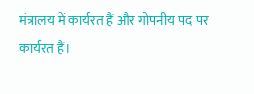मंत्रालय में कार्यरत हैं और गोपनीय पद पर कार्यरत हैं।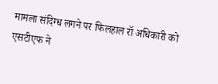मामला संदिग्ध लगने पर फिलहाल रॉ अधिकारी को एसटीएफ ने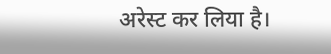अरेस्ट कर लिया है।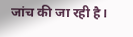जांच की जा रही है।